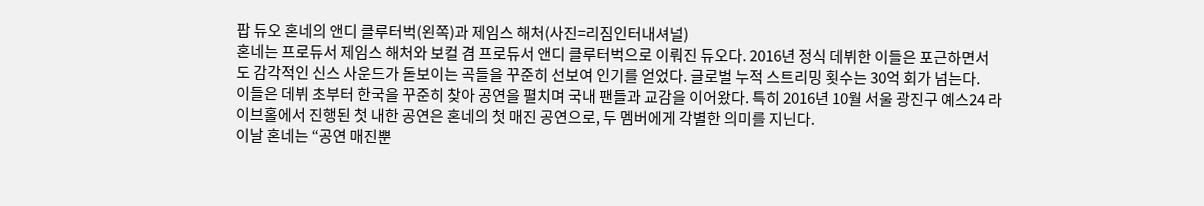팝 듀오 혼네의 앤디 클루터벅(왼쪽)과 제임스 해처(사진=리짐인터내셔널)
혼네는 프로듀서 제임스 해처와 보컬 겸 프로듀서 앤디 클루터벅으로 이뤄진 듀오다. 2016년 정식 데뷔한 이들은 포근하면서도 감각적인 신스 사운드가 돋보이는 곡들을 꾸준히 선보여 인기를 얻었다. 글로벌 누적 스트리밍 횟수는 30억 회가 넘는다.
이들은 데뷔 초부터 한국을 꾸준히 찾아 공연을 펼치며 국내 팬들과 교감을 이어왔다. 특히 2016년 10월 서울 광진구 예스24 라이브홀에서 진행된 첫 내한 공연은 혼네의 첫 매진 공연으로, 두 멤버에게 각별한 의미를 지닌다.
이날 혼네는 “공연 매진뿐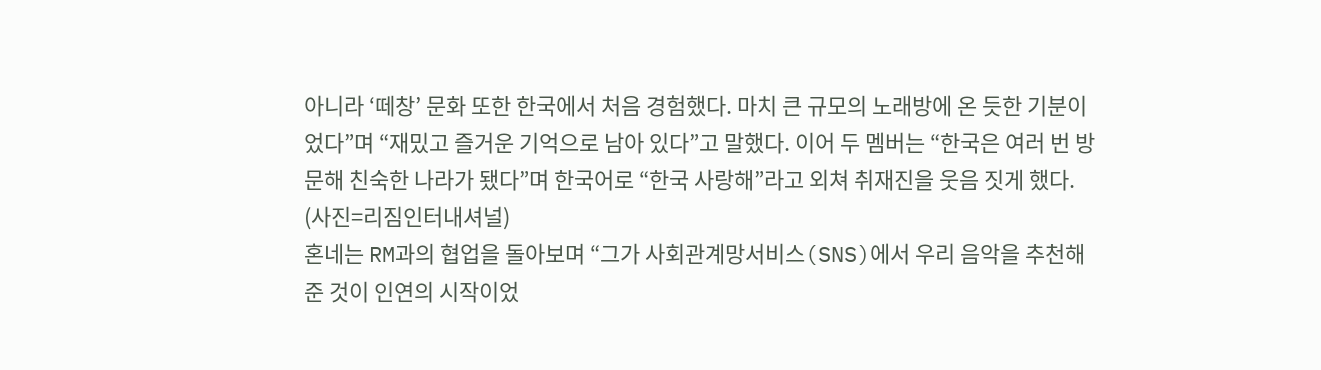아니라 ‘떼창’ 문화 또한 한국에서 처음 경험했다. 마치 큰 규모의 노래방에 온 듯한 기분이었다”며 “재밌고 즐거운 기억으로 남아 있다”고 말했다. 이어 두 멤버는 “한국은 여러 번 방문해 친숙한 나라가 됐다”며 한국어로 “한국 사랑해”라고 외쳐 취재진을 웃음 짓게 했다.
(사진=리짐인터내셔널)
혼네는 RM과의 협업을 돌아보며 “그가 사회관계망서비스(SNS)에서 우리 음악을 추천해준 것이 인연의 시작이었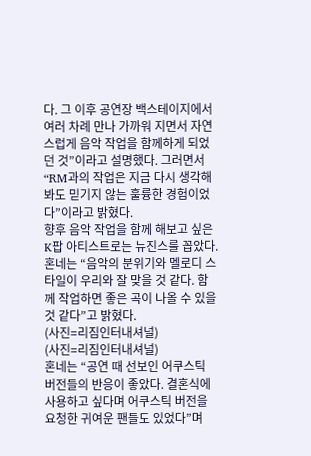다. 그 이후 공연장 백스테이지에서 여러 차례 만나 가까워 지면서 자연스럽게 음악 작업을 함께하게 되었던 것”이라고 설명했다. 그러면서 “RM과의 작업은 지금 다시 생각해봐도 믿기지 않는 훌륭한 경험이었다”이라고 밝혔다.
향후 음악 작업을 함께 해보고 싶은 K팝 아티스트로는 뉴진스를 꼽았다. 혼네는 “음악의 분위기와 멜로디 스타일이 우리와 잘 맞을 것 같다. 함께 작업하면 좋은 곡이 나올 수 있을 것 같다”고 밝혔다.
(사진=리짐인터내셔널)
(사진=리짐인터내셔널)
혼네는 “공연 때 선보인 어쿠스틱 버전들의 반응이 좋았다. 결혼식에 사용하고 싶다며 어쿠스틱 버전을 요청한 귀여운 팬들도 있었다”며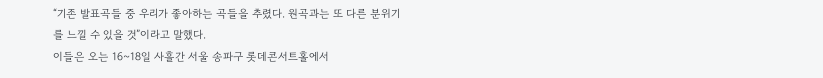“기존 발표곡들 중 우리가 좋아하는 곡들을 추렸다. 원곡과는 또 다른 분위기를 느낄 수 있을 것”이라고 말했다.
이들은 오는 16~18일 사흘간 서울 송파구 롯데콘서트홀에서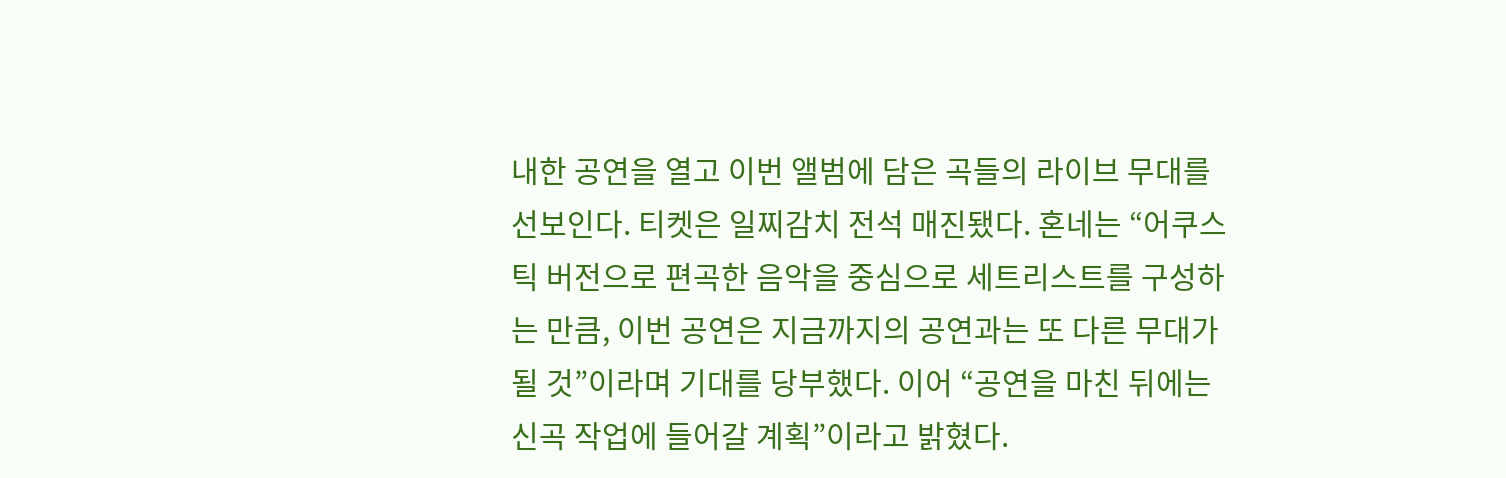내한 공연을 열고 이번 앨범에 담은 곡들의 라이브 무대를 선보인다. 티켓은 일찌감치 전석 매진됐다. 혼네는 “어쿠스틱 버전으로 편곡한 음악을 중심으로 세트리스트를 구성하는 만큼, 이번 공연은 지금까지의 공연과는 또 다른 무대가 될 것”이라며 기대를 당부했다. 이어 “공연을 마친 뒤에는 신곡 작업에 들어갈 계획”이라고 밝혔다.